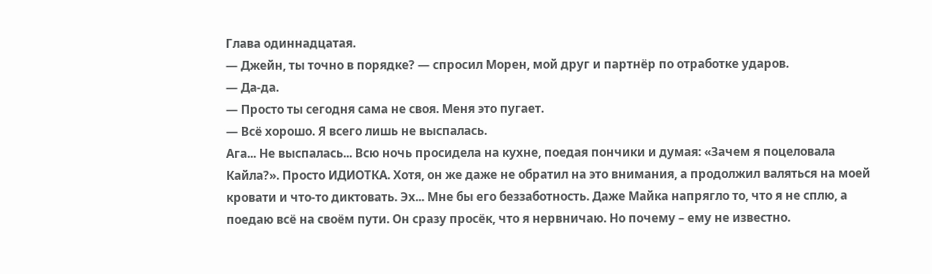Глава одиннадцатая.
— Джейн, ты точно в порядке? — спросил Морен, мой друг и партнёр по отработке ударов.
— Да-да.
— Просто ты сегодня сама не своя. Меня это пугает.
— Всё хорошо. Я всего лишь не выспалась.
Ага... Не выспалась... Всю ночь просидела на кухне, поедая пончики и думая: «Зачем я поцеловала Кайла?». Просто ИДИОТКА. Хотя, он же даже не обратил на это внимания, а продолжил валяться на моей кровати и что-то диктовать. Эх... Мне бы его беззаботность. Даже Майка напрягло то, что я не сплю, а поедаю всё на своём пути. Он сразу просёк, что я нервничаю. Но почему – ему не известно.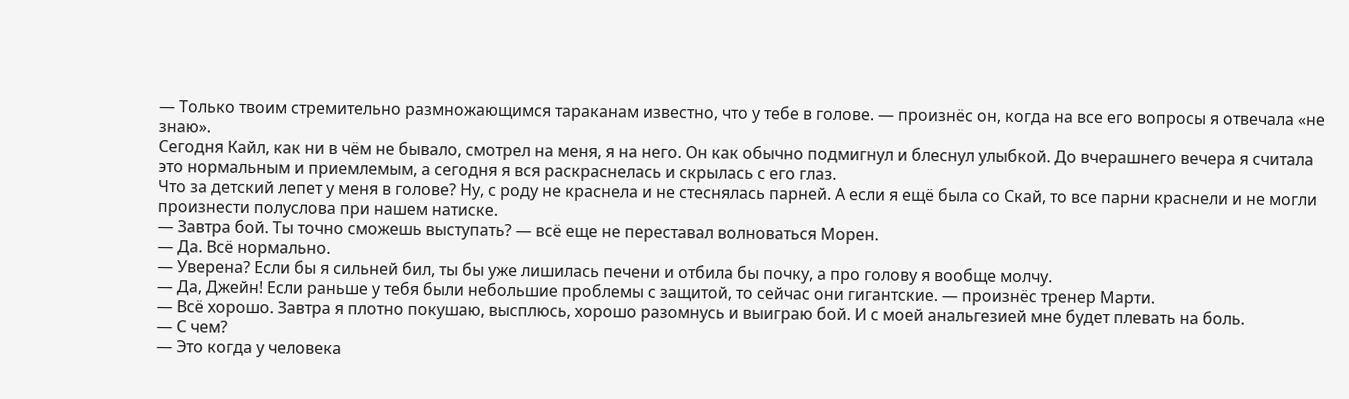— Только твоим стремительно размножающимся тараканам известно, что у тебе в голове. — произнёс он, когда на все его вопросы я отвечала «не знаю».
Сегодня Кайл, как ни в чём не бывало, смотрел на меня, я на него. Он как обычно подмигнул и блеснул улыбкой. До вчерашнего вечера я считала это нормальным и приемлемым, а сегодня я вся раскраснелась и скрылась с его глаз.
Что за детский лепет у меня в голове? Ну, с роду не краснела и не стеснялась парней. А если я ещё была со Скай, то все парни краснели и не могли произнести полуслова при нашем натиске.
— Завтра бой. Ты точно сможешь выступать? — всё еще не переставал волноваться Морен.
— Да. Всё нормально.
— Уверена? Если бы я сильней бил, ты бы уже лишилась печени и отбила бы почку, а про голову я вообще молчу.
— Да, Джейн! Если раньше у тебя были небольшие проблемы с защитой, то сейчас они гигантские. — произнёс тренер Марти.
— Всё хорошо. Завтра я плотно покушаю, высплюсь, хорошо разомнусь и выиграю бой. И с моей анальгезией мне будет плевать на боль.
— С чем?
— Это когда у человека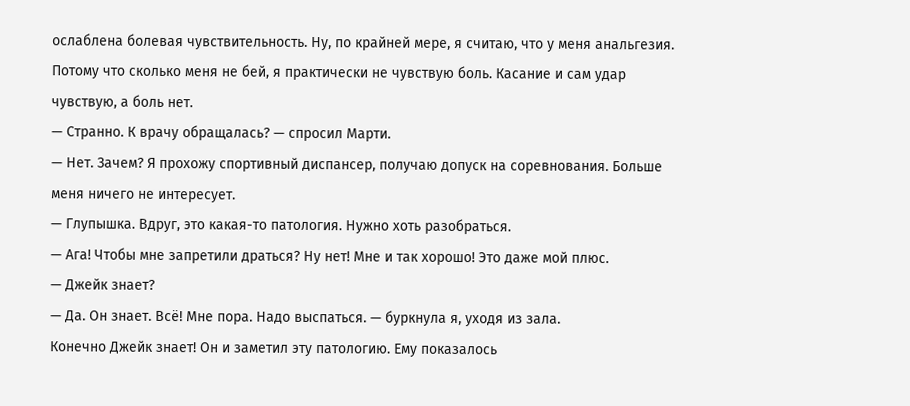ослаблена болевая чувствительность. Ну, по крайней мере, я считаю, что у меня анальгезия. Потому что сколько меня не бей, я практически не чувствую боль. Касание и сам удар чувствую, а боль нет.
— Странно. К врачу обращалась? — спросил Марти.
— Нет. Зачем? Я прохожу спортивный диспансер, получаю допуск на соревнования. Больше меня ничего не интересует.
— Глупышка. Вдруг, это какая-то патология. Нужно хоть разобраться.
— Ага! Чтобы мне запретили драться? Ну нет! Мне и так хорошо! Это даже мой плюс.
— Джейк знает?
— Да. Он знает. Всё! Мне пора. Надо выспаться. — буркнула я, уходя из зала.
Конечно Джейк знает! Он и заметил эту патологию. Ему показалось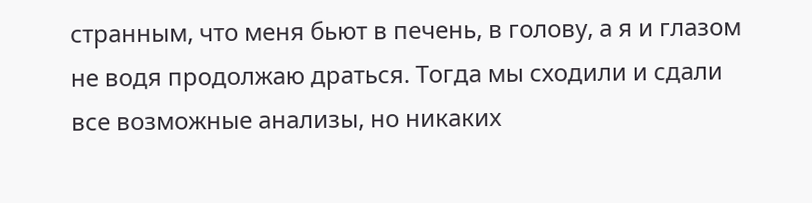странным, что меня бьют в печень, в голову, а я и глазом не водя продолжаю драться. Тогда мы сходили и сдали все возможные анализы, но никаких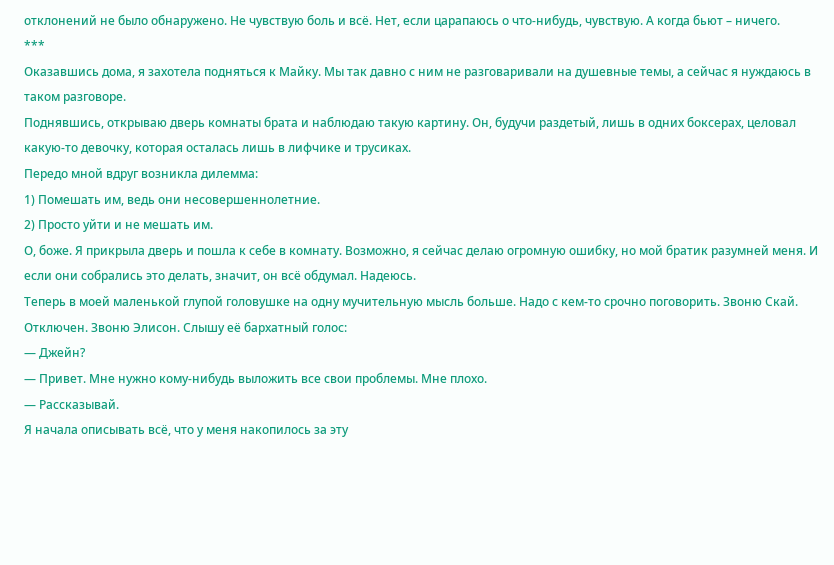отклонений не было обнаружено. Не чувствую боль и всё. Нет, если царапаюсь о что-нибудь, чувствую. А когда бьют – ничего.
***
Оказавшись дома, я захотела подняться к Майку. Мы так давно с ним не разговаривали на душевные темы, а сейчас я нуждаюсь в таком разговоре.
Поднявшись, открываю дверь комнаты брата и наблюдаю такую картину. Он, будучи раздетый, лишь в одних боксерах, целовал какую-то девочку, которая осталась лишь в лифчике и трусиках.
Передо мной вдруг возникла дилемма:
1) Помешать им, ведь они несовершеннолетние.
2) Просто уйти и не мешать им.
О, боже. Я прикрыла дверь и пошла к себе в комнату. Возможно, я сейчас делаю огромную ошибку, но мой братик разумней меня. И если они собрались это делать, значит, он всё обдумал. Надеюсь.
Теперь в моей маленькой глупой головушке на одну мучительную мысль больше. Надо с кем-то срочно поговорить. Звоню Скай. Отключен. Звоню Элисон. Слышу её бархатный голос:
— Джейн?
— Привет. Мне нужно кому-нибудь выложить все свои проблемы. Мне плохо.
— Рассказывай.
Я начала описывать всё, что у меня накопилось за эту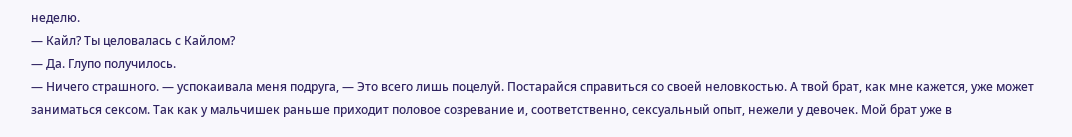неделю.
— Кайл? Ты целовалась с Кайлом?
— Да. Глупо получилось.
— Ничего страшного. — успокаивала меня подруга, — Это всего лишь поцелуй. Постарайся справиться со своей неловкостью. А твой брат, как мне кажется, уже может заниматься сексом. Так как у мальчишек раньше приходит половое созревание и, соответственно, сексуальный опыт, нежели у девочек. Мой брат уже в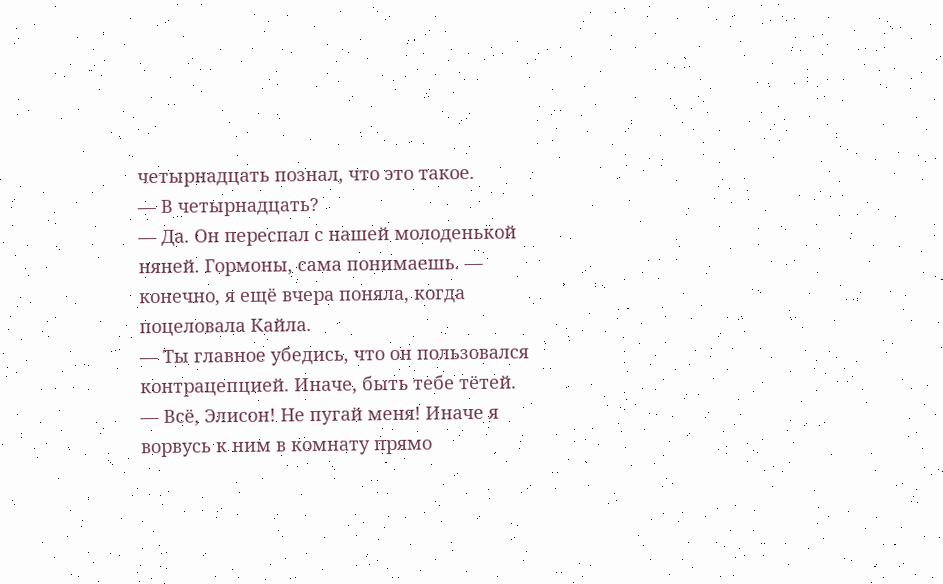четырнадцать познал, что это такое.
— В четырнадцать?
— Да. Он переспал с нашей молоденькой няней. Гормоны, сама понимаешь. — конечно, я ещё вчера поняла, когда поцеловала Кайла.
— Ты главное убедись, что он пользовался контрацепцией. Иначе, быть тебе тётей.
— Всё, Элисон! Не пугай меня! Иначе я ворвусь к ним в комнату прямо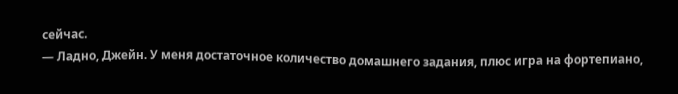сейчас.
— Ладно, Джейн. У меня достаточное количество домашнего задания, плюс игра на фортепиано,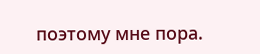поэтому мне пора.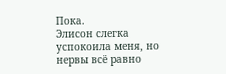Пока.
Элисон слегка успокоила меня, но нервы всё равно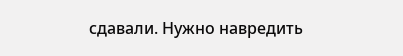сдавали. Нужно навредить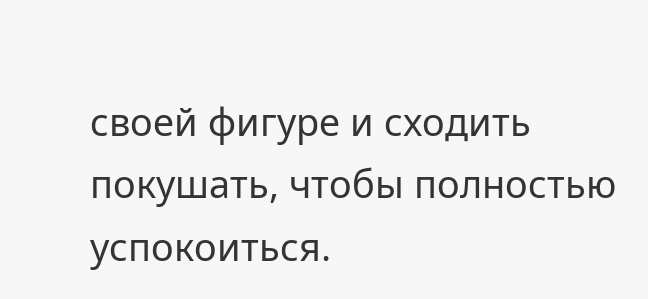своей фигуре и сходить покушать, чтобы полностью успокоиться.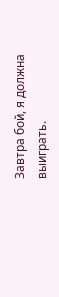Завтра бой, я должна выиграть.